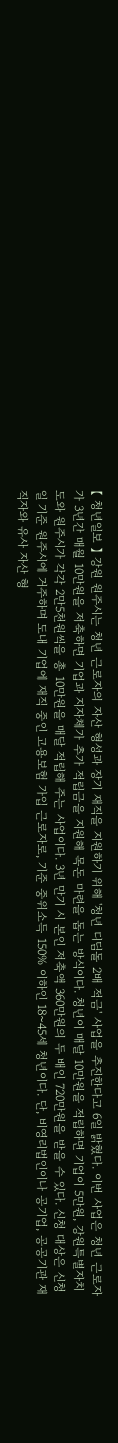【 청년일보 】 강원 원주시는 청년 근로자의 자산 형성과 장기 재직을 지원하기 위해 '청년 디딤돌 2배 적금' 사업을 추진한다고 6일 밝혔다. 이번 사업은 청년 근로자가 3년간 매월 10만원을 저축하면 기업과 지자체가 추가 적립금을 지원해 목돈 마련을 돕는 방식이다. 청년이 매달 10만원을 적립하면 기업이 5만원, 강원특별자치도와 원주시가 각각 2만5천원씩을 총 10만원을 매달 적립해 주는 사업이다. 3년 만기 시 본인 저축액 360만원의 두 배인 720만원을 받을 수 있다. 신청 대상은 신청일 기준 원주시에 거주하며 도내 기업에 재직 중인 고용보험 가입 근로자로, 기준 중위소득 150% 이하인 18~45세 청년이다. 단, 비영리법인이나 공기업, 공공기관 재직자와 유사 자산 형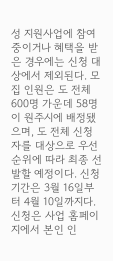성 지원사업에 참여 중이거나 혜택을 받은 경우에는 신청 대상에서 제외된다. 모집 인원은 도 전체 600명 가운데 58명이 원주시에 배정됐으며, 도 전체 신청자를 대상으로 우선순위에 따라 최종 선발할 예정이다. 신청 기간은 3월 16일부터 4월 10일까지다. 신청은 사업 홈페이지에서 본인 인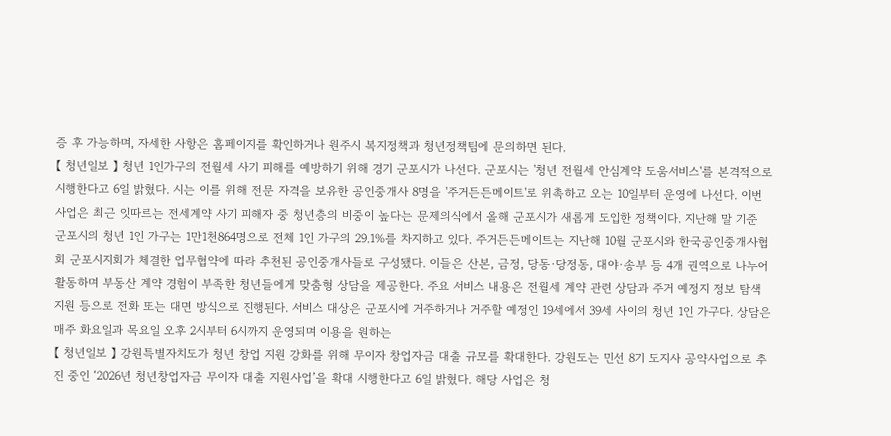증 후 가능하며, 자세한 사항은 홈페이지를 확인하거나 원주시 복지정책과 청년정책팀에 문의하면 된다.
【 청년일보 】 청년 1인가구의 전월세 사기 피해를 예방하기 위해 경기 군포시가 나선다. 군포시는 '청년 전월세 안심계약 도움서비스'를 본격적으로 시행한다고 6일 밝혔다. 시는 이를 위해 전문 자격을 보유한 공인중개사 8명을 '주거든든메이트'로 위촉하고 오는 10일부터 운영에 나선다. 이번 사업은 최근 잇따르는 전세계약 사기 피해자 중 청년층의 비중이 높다는 문제의식에서 올해 군포시가 새롭게 도입한 정책이다. 지난해 말 기준 군포시의 청년 1인 가구는 1만1천864명으로 전체 1인 가구의 29.1%를 차지하고 있다. 주거든든메이트는 지난해 10월 군포시와 한국공인중개사협회 군포시지회가 체결한 업무협약에 따라 추천된 공인중개사들로 구성됐다. 이들은 산본, 금정, 당동·당정동, 대야·송부 등 4개 권역으로 나누어 활동하며 부동산 계약 경험이 부족한 청년들에게 맞춤형 상담을 제공한다. 주요 서비스 내용은 전월세 계약 관련 상담과 주거 예정지 정보 탐색 지원 등으로 전화 또는 대면 방식으로 진행된다. 서비스 대상은 군포시에 거주하거나 거주할 예정인 19세에서 39세 사이의 청년 1인 가구다. 상담은 매주 화요일과 목요일 오후 2시부터 6시까지 운영되며 이용을 원하는
【 청년일보 】 강원특별자치도가 청년 창업 지원 강화를 위해 무이자 창업자금 대출 규모를 확대한다. 강원도는 민선 8기 도지사 공약사업으로 추진 중인 ‘2026년 청년창업자금 무이자 대출 지원사업’을 확대 시행한다고 6일 밝혔다. 해당 사업은 청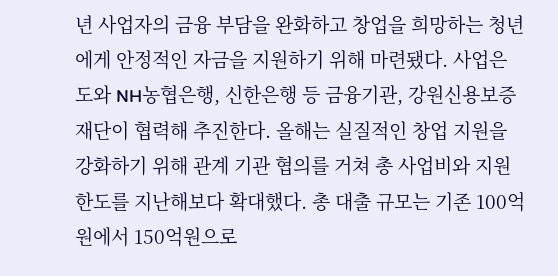년 사업자의 금융 부담을 완화하고 창업을 희망하는 청년에게 안정적인 자금을 지원하기 위해 마련됐다. 사업은 도와 NH농협은행, 신한은행 등 금융기관, 강원신용보증재단이 협력해 추진한다. 올해는 실질적인 창업 지원을 강화하기 위해 관계 기관 협의를 거쳐 총 사업비와 지원 한도를 지난해보다 확대했다. 총 대출 규모는 기존 100억원에서 150억원으로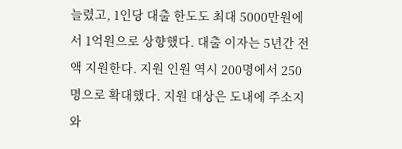늘렸고, 1인당 대출 한도도 최대 5000만원에서 1억원으로 상향했다. 대출 이자는 5년간 전액 지원한다. 지원 인원 역시 200명에서 250명으로 확대했다. 지원 대상은 도내에 주소지와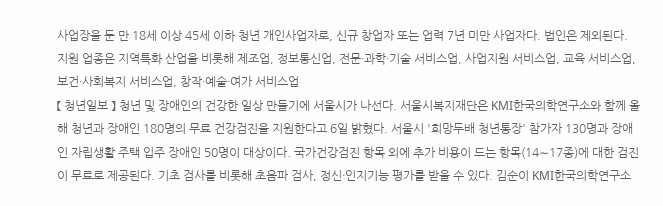사업장을 둔 만 18세 이상 45세 이하 청년 개인사업자로, 신규 창업자 또는 업력 7년 미만 사업자다. 법인은 제외된다. 지원 업종은 지역특화 산업을 비롯해 제조업, 정보통신업, 전문·과학·기술 서비스업, 사업지원 서비스업, 교육 서비스업, 보건·사회복지 서비스업, 창작·예술·여가 서비스업
【 청년일보 】 청년 및 장애인의 건강한 일상 만들기에 서울시가 나선다. 서울시복지재단은 KMI한국의학연구소와 함께 올해 청년과 장애인 180명의 무료 건강검진을 지원한다고 6일 밝혔다. 서울시 '희망두배 청년통장' 참가자 130명과 장애인 자립생활 주택 입주 장애인 50명이 대상이다. 국가건강검진 항목 외에 추가 비용이 드는 항목(14∼17종)에 대한 검진이 무료로 제공된다. 기초 검사를 비롯해 초음파 검사, 정신·인지기능 평가를 받을 수 있다. 김순이 KMI한국의학연구소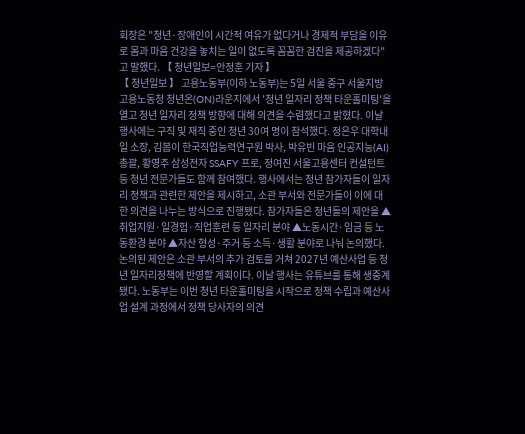회장은 "청년·장애인이 시간적 여유가 없다거나 경제적 부담을 이유로 몸과 마음 건강을 놓치는 일이 없도록 꼼꼼한 검진을 제공하겠다"고 말했다. 【 청년일보=안정훈 기자 】
【 청년일보 】 고용노동부(이하 노동부)는 5일 서울 중구 서울지방고용노동청 청년온(ON)라운지에서 '청년 일자리 정책 타운홀미팅'을 열고 청년 일자리 정책 방향에 대해 의견을 수렴했다고 밝혔다. 이날 행사에는 구직 및 재직 중인 청년 30여 명이 참석했다. 정은우 대학내일 소장, 김봄이 한국직업능력연구원 박사, 박유빈 마음 인공지능(AI) 총괄, 황영주 삼성전자 SSAFY 프로, 정여진 서울고용센터 컨설턴트 등 청년 전문가들도 함께 참여했다. 행사에서는 청년 참가자들이 일자리 정책과 관련한 제안을 제시하고, 소관 부서와 전문가들이 이에 대한 의견을 나누는 방식으로 진행됐다. 참가자들은 청년들의 제안을 ▲취업지원·일경험·직업훈련 등 일자리 분야 ▲노동시간·임금 등 노동환경 분야 ▲자산 형성·주거 등 소득·생활 분야로 나눠 논의했다. 논의된 제안은 소관 부서의 추가 검토를 거쳐 2027년 예산사업 등 청년 일자리정책에 반영할 계획이다. 이날 행사는 유튜브를 통해 생중계됐다. 노동부는 이번 청년 타운홀미팅을 시작으로 정책 수립과 예산사업 설계 과정에서 정책 당사자의 의견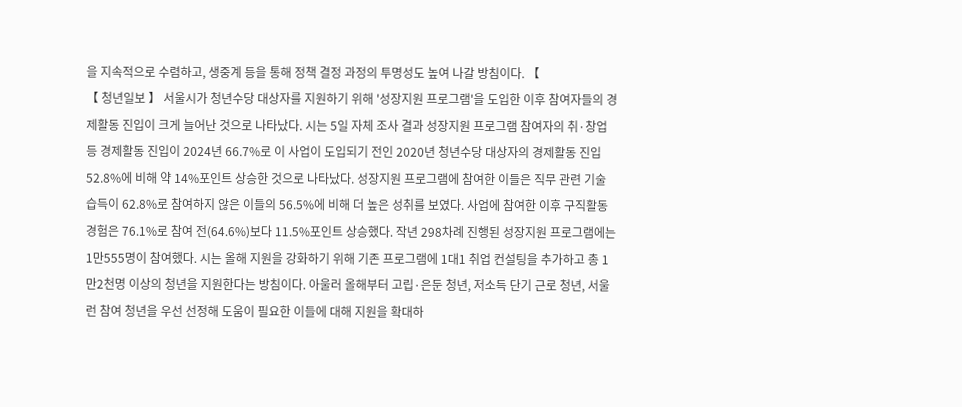을 지속적으로 수렴하고, 생중계 등을 통해 정책 결정 과정의 투명성도 높여 나갈 방침이다. 【
【 청년일보 】 서울시가 청년수당 대상자를 지원하기 위해 '성장지원 프로그램'을 도입한 이후 참여자들의 경제활동 진입이 크게 늘어난 것으로 나타났다. 시는 5일 자체 조사 결과 성장지원 프로그램 참여자의 취·창업 등 경제활동 진입이 2024년 66.7%로 이 사업이 도입되기 전인 2020년 청년수당 대상자의 경제활동 진입 52.8%에 비해 약 14%포인트 상승한 것으로 나타났다. 성장지원 프로그램에 참여한 이들은 직무 관련 기술 습득이 62.8%로 참여하지 않은 이들의 56.5%에 비해 더 높은 성취를 보였다. 사업에 참여한 이후 구직활동 경험은 76.1%로 참여 전(64.6%)보다 11.5%포인트 상승했다. 작년 298차례 진행된 성장지원 프로그램에는 1만555명이 참여했다. 시는 올해 지원을 강화하기 위해 기존 프로그램에 1대1 취업 컨설팅을 추가하고 총 1만2천명 이상의 청년을 지원한다는 방침이다. 아울러 올해부터 고립·은둔 청년, 저소득 단기 근로 청년, 서울런 참여 청년을 우선 선정해 도움이 필요한 이들에 대해 지원을 확대하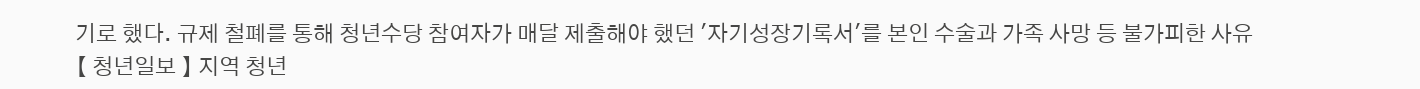기로 했다. 규제 철폐를 통해 청년수당 참여자가 매달 제출해야 했던 '자기성장기록서'를 본인 수술과 가족 사망 등 불가피한 사유
【 청년일보 】 지역 청년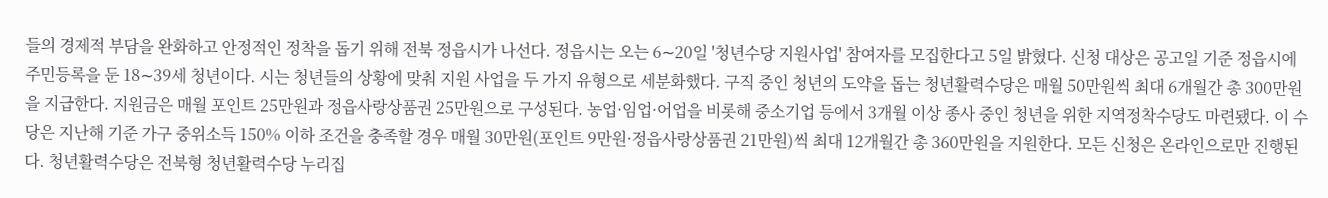들의 경제적 부담을 완화하고 안정적인 정착을 돕기 위해 전북 정읍시가 나선다. 정읍시는 오는 6∼20일 '청년수당 지원사업' 참여자를 모집한다고 5일 밝혔다. 신청 대상은 공고일 기준 정읍시에 주민등록을 둔 18∼39세 청년이다. 시는 청년들의 상황에 맞춰 지원 사업을 두 가지 유형으로 세분화했다. 구직 중인 청년의 도약을 돕는 청년활력수당은 매월 50만원씩 최대 6개월간 총 300만원을 지급한다. 지원금은 매월 포인트 25만원과 정읍사랑상품권 25만원으로 구성된다. 농업·임업·어업을 비롯해 중소기업 등에서 3개월 이상 종사 중인 청년을 위한 지역정착수당도 마련됐다. 이 수당은 지난해 기준 가구 중위소득 150% 이하 조건을 충족할 경우 매월 30만원(포인트 9만원·정읍사랑상품권 21만원)씩 최대 12개월간 총 360만원을 지원한다. 모든 신청은 온라인으로만 진행된다. 청년활력수당은 전북형 청년활력수당 누리집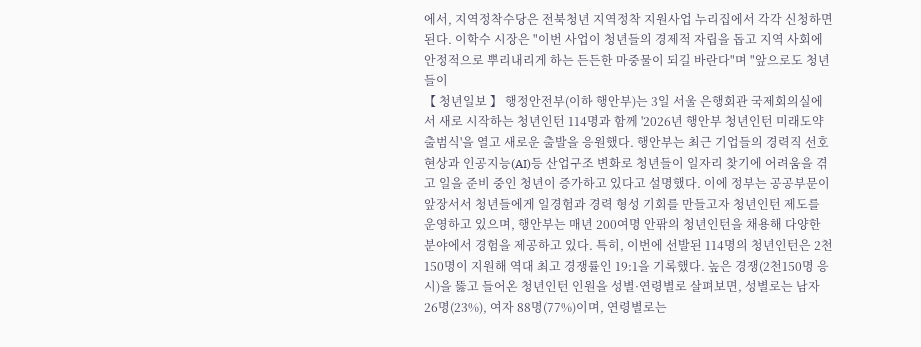에서, 지역정착수당은 전북청년 지역정착 지원사업 누리집에서 각각 신청하면 된다. 이학수 시장은 "이번 사업이 청년들의 경제적 자립을 돕고 지역 사회에 안정적으로 뿌리내리게 하는 든든한 마중물이 되길 바란다"며 "앞으로도 청년들이
【 청년일보 】 행정안전부(이하 행안부)는 3일 서울 은행회관 국제회의실에서 새로 시작하는 청년인턴 114명과 함께 '2026년 행안부 청년인턴 미래도약 출범식'을 열고 새로운 출발을 응원했다. 행안부는 최근 기업들의 경력직 선호 현상과 인공지능(AI)등 산업구조 변화로 청년들이 일자리 찾기에 어려움을 겪고 일을 준비 중인 청년이 증가하고 있다고 설명했다. 이에 정부는 공공부문이 앞장서서 청년들에게 일경험과 경력 형성 기회를 만들고자 청년인턴 제도를 운영하고 있으며, 행안부는 매년 200여명 안팎의 청년인턴을 채용해 다양한 분야에서 경험을 제공하고 있다. 특히, 이번에 선발된 114명의 청년인턴은 2천150명이 지원해 역대 최고 경쟁률인 19:1을 기록했다. 높은 경쟁(2천150명 응시)을 뚫고 들어온 청년인턴 인원을 성별·연령별로 살펴보면, 성별로는 남자 26명(23%), 여자 88명(77%)이며, 연령별로는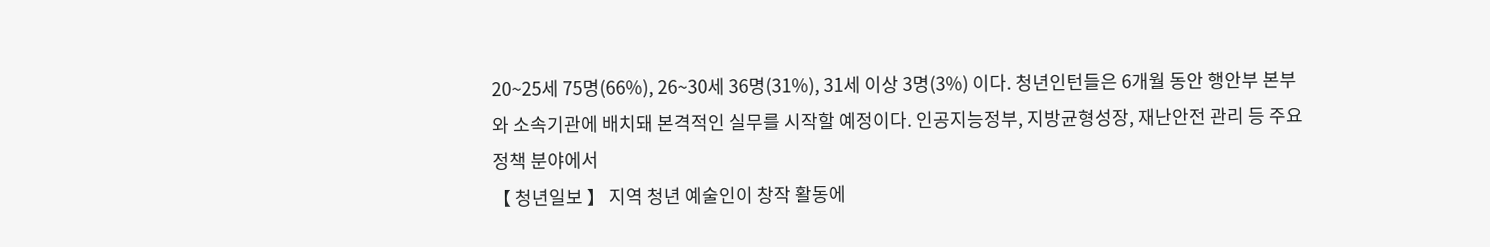20~25세 75명(66%), 26~30세 36명(31%), 31세 이상 3명(3%) 이다. 청년인턴들은 6개월 동안 행안부 본부와 소속기관에 배치돼 본격적인 실무를 시작할 예정이다. 인공지능정부, 지방균형성장, 재난안전 관리 등 주요 정책 분야에서
【 청년일보 】 지역 청년 예술인이 창작 활동에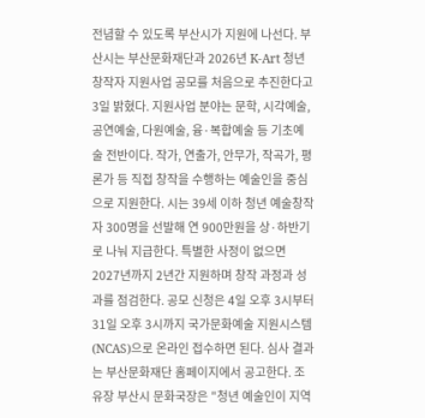전념할 수 있도록 부산시가 지원에 나선다. 부산시는 부산문화재단과 2026년 K-Art 청년창작자 지원사업 공모를 처음으로 추진한다고 3일 밝혔다. 지원사업 분야는 문학, 시각예술, 공연예술, 다원예술, 융·복합예술 등 기초예술 전반이다. 작가, 연출가, 안무가, 작곡가, 평론가 등 직접 창작을 수행하는 예술인을 중심으로 지원한다. 시는 39세 이하 청년 예술창작자 300명을 선발해 연 900만원을 상·하반기로 나눠 지급한다. 특별한 사정이 없으면 2027년까지 2년간 지원하며 창작 과정과 성과를 점검한다. 공모 신청은 4일 오후 3시부터 31일 오후 3시까지 국가문화예술 지원시스템(NCAS)으로 온라인 접수하면 된다. 심사 결과는 부산문화재단 홈페이지에서 공고한다. 조유장 부산시 문화국장은 "청년 예술인이 지역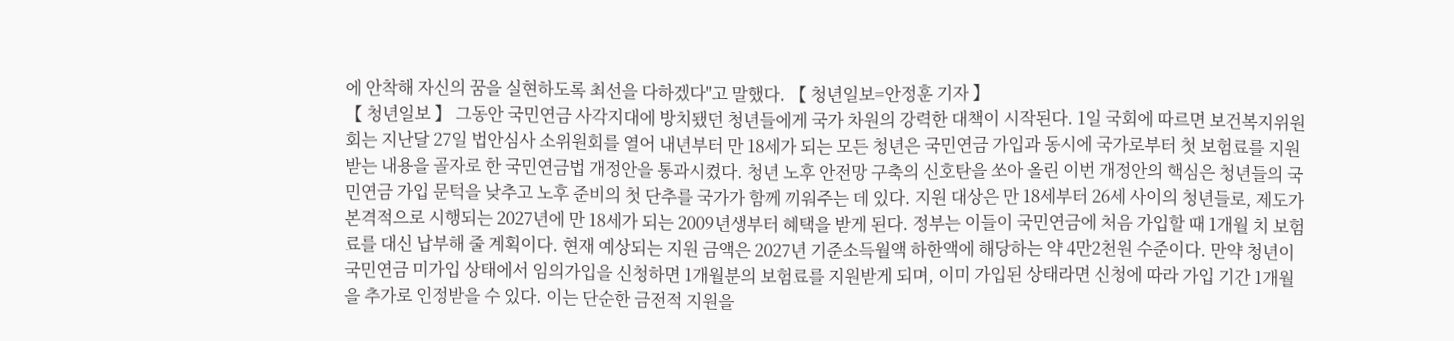에 안착해 자신의 꿈을 실현하도록 최선을 다하겠다"고 말했다. 【 청년일보=안정훈 기자 】
【 청년일보 】 그동안 국민연금 사각지대에 방치됐던 청년들에게 국가 차원의 강력한 대책이 시작된다. 1일 국회에 따르면 보건복지위원회는 지난달 27일 법안심사 소위원회를 열어 내년부터 만 18세가 되는 모든 청년은 국민연금 가입과 동시에 국가로부터 첫 보험료를 지원받는 내용을 골자로 한 국민연금법 개정안을 통과시켰다. 청년 노후 안전망 구축의 신호탄을 쏘아 올린 이번 개정안의 핵심은 청년들의 국민연금 가입 문턱을 낮추고 노후 준비의 첫 단추를 국가가 함께 끼워주는 데 있다. 지원 대상은 만 18세부터 26세 사이의 청년들로, 제도가 본격적으로 시행되는 2027년에 만 18세가 되는 2009년생부터 혜택을 받게 된다. 정부는 이들이 국민연금에 처음 가입할 때 1개월 치 보험료를 대신 납부해 줄 계획이다. 현재 예상되는 지원 금액은 2027년 기준소득월액 하한액에 해당하는 약 4만2천원 수준이다. 만약 청년이 국민연금 미가입 상태에서 임의가입을 신청하면 1개월분의 보험료를 지원받게 되며, 이미 가입된 상태라면 신청에 따라 가입 기간 1개월을 추가로 인정받을 수 있다. 이는 단순한 금전적 지원을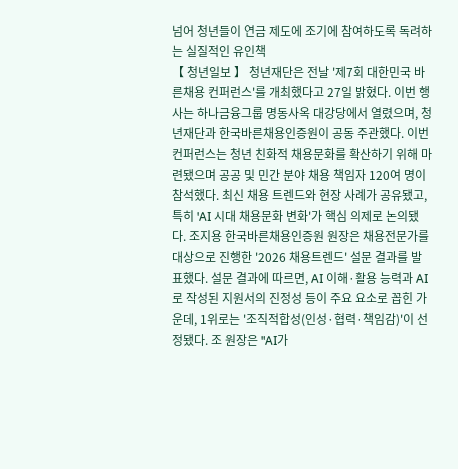넘어 청년들이 연금 제도에 조기에 참여하도록 독려하는 실질적인 유인책
【 청년일보 】 청년재단은 전날 '제7회 대한민국 바른채용 컨퍼런스'를 개최했다고 27일 밝혔다. 이번 행사는 하나금융그룹 명동사옥 대강당에서 열렸으며, 청년재단과 한국바른채용인증원이 공동 주관했다. 이번 컨퍼런스는 청년 친화적 채용문화를 확산하기 위해 마련됐으며 공공 및 민간 분야 채용 책임자 120여 명이 참석했다. 최신 채용 트렌드와 현장 사례가 공유됐고, 특히 'AI 시대 채용문화 변화'가 핵심 의제로 논의됐다. 조지용 한국바른채용인증원 원장은 채용전문가를 대상으로 진행한 '2026 채용트렌드' 설문 결과를 발표했다. 설문 결과에 따르면, AI 이해·활용 능력과 AI로 작성된 지원서의 진정성 등이 주요 요소로 꼽힌 가운데, 1위로는 '조직적합성(인성·협력·책임감)'이 선정됐다. 조 원장은 "AI가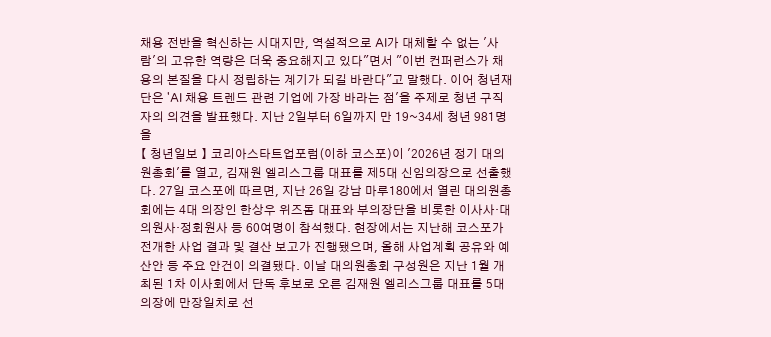채용 전반을 혁신하는 시대지만, 역설적으로 AI가 대체할 수 없는 '사람'의 고유한 역량은 더욱 중요해지고 있다"면서 "이번 컨퍼런스가 채용의 본질을 다시 정립하는 계기가 되길 바란다"고 말했다. 이어 청년재단은 'AI 채용 트렌드 관련 기업에 가장 바라는 점'을 주제로 청년 구직자의 의견을 발표했다. 지난 2일부터 6일까지 만 19~34세 청년 981명을
【 청년일보 】 코리아스타트업포럼(이하 코스포)이 '2026년 정기 대의원총회'를 열고, 김재원 엘리스그룹 대표를 제5대 신임의장으로 선출했다. 27일 코스포에 따르면, 지난 26일 강남 마루180에서 열린 대의원총회에는 4대 의장인 한상우 위즈돔 대표와 부의장단을 비롯한 이사사·대의원사·정회원사 등 60여명이 참석했다. 현장에서는 지난해 코스포가 전개한 사업 결과 및 결산 보고가 진행됐으며, 올해 사업계획 공유와 예산안 등 주요 안건이 의결됐다. 이날 대의원총회 구성원은 지난 1월 개최된 1차 이사회에서 단독 후보로 오른 김재원 엘리스그룹 대표를 5대 의장에 만장일치로 선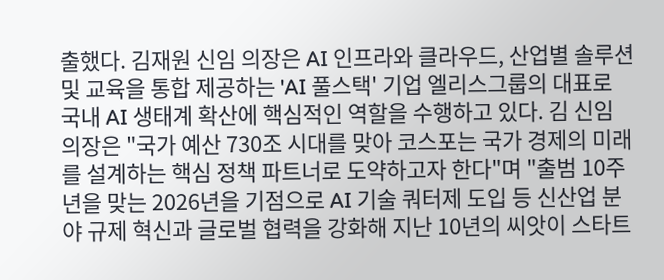출했다. 김재원 신임 의장은 AI 인프라와 클라우드, 산업별 솔루션 및 교육을 통합 제공하는 'AI 풀스택' 기업 엘리스그룹의 대표로 국내 AI 생태계 확산에 핵심적인 역할을 수행하고 있다. 김 신임 의장은 "국가 예산 730조 시대를 맞아 코스포는 국가 경제의 미래를 설계하는 핵심 정책 파트너로 도약하고자 한다"며 "출범 10주년을 맞는 2026년을 기점으로 AI 기술 쿼터제 도입 등 신산업 분야 규제 혁신과 글로벌 협력을 강화해 지난 10년의 씨앗이 스타트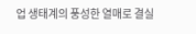업 생태계의 풍성한 열매로 결실